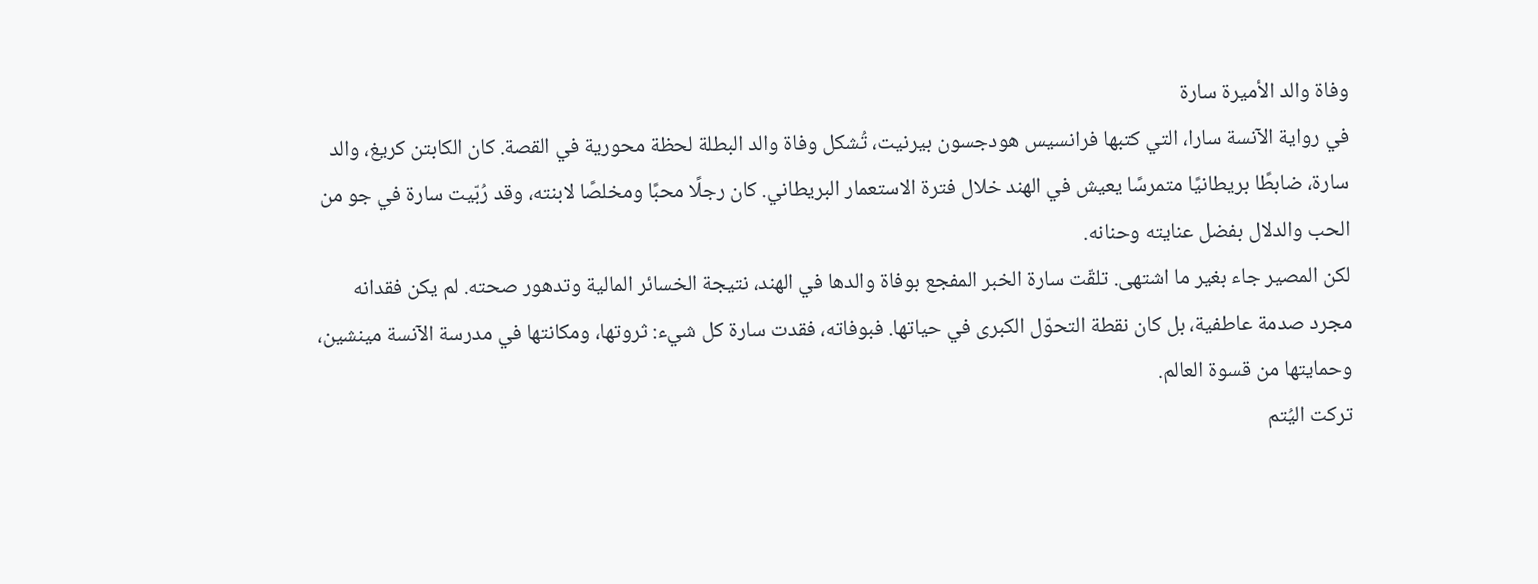وفاة والد الأميرة سارة
في رواية الآنسة سارا، التي كتبها فرانسيس هودجسون بيرنيت، تُشكل وفاة والد البطلة لحظة محورية في القصة. كان الكابتن كريغ، والد سارة، ضابطًا بريطانيًا متمرسًا يعيش في الهند خلال فترة الاستعمار البريطاني. كان رجلًا محبًا ومخلصًا لابنته، وقد رُبّيت سارة في جو من الحب والدلال بفضل عنايته وحنانه.
لكن المصير جاء بغير ما اشتهى. تلقّت سارة الخبر المفجع بوفاة والدها في الهند، نتيجة الخسائر المالية وتدهور صحته. لم يكن فقدانه مجرد صدمة عاطفية، بل كان نقطة التحوّل الكبرى في حياتها. فبوفاته، فقدت سارة كل شيء: ثروتها، ومكانتها في مدرسة الآنسة مينشين، وحمايتها من قسوة العالم.
تركت اليُتم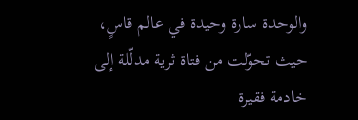والوحدة سارة وحيدة في عالم قاسٍ، حيث تحوّلت من فتاة ثرية مدلّلة إلى خادمة فقيرة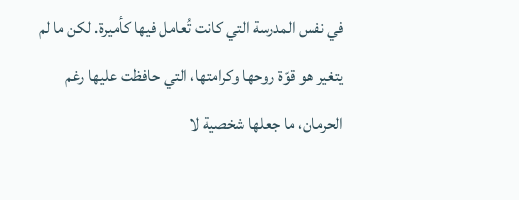في نفس المدرسة التي كانت تُعامل فيها كأميرة. لكن ما لم يتغير هو قوّة روحها وكرامتها، التي حافظت عليها رغم الحرمان، ما جعلها شخصية لا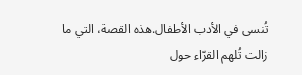تُنسى في الأدب الأطفال.هذه القصة، التي ما زالت تُلهم القرّاء حول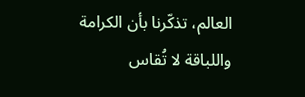العالم، تذكّرنا بأن الكرامة واللباقة لا تُقاس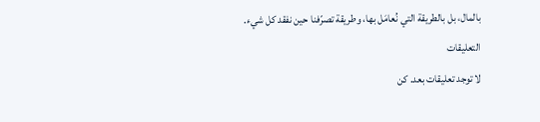بالمال، بل بالطريقة التي نُعامَل بها، وطريقة تصرّفنا حين نفقد كل شيء.
التعليقات
لا توجد تعليقات بعد. كن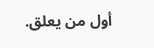أول من يعلق.